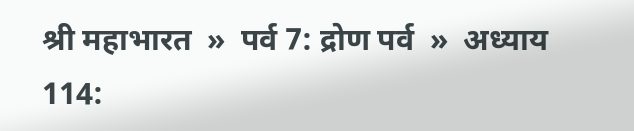श्री महाभारत  »  पर्व 7: द्रोण पर्व  »  अध्याय 114: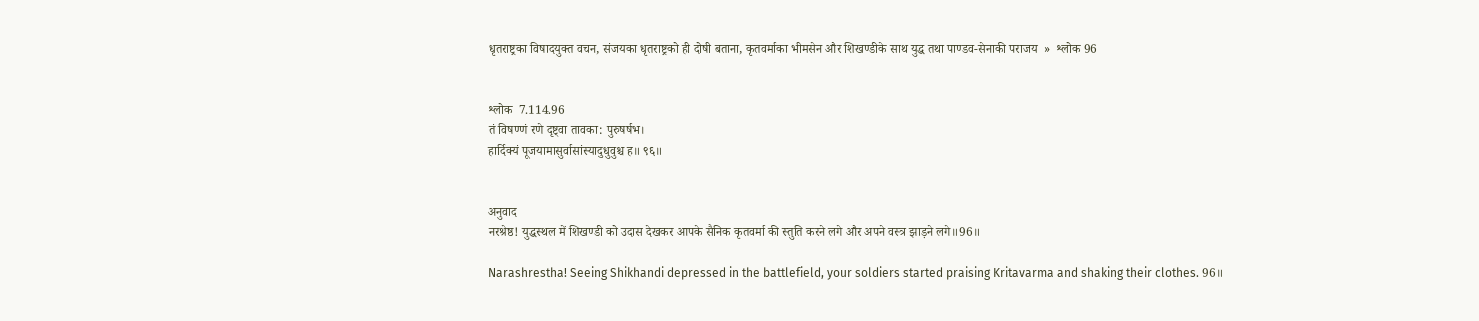धृतराष्ट्रका विषादयुक्त वचन, संजयका धृतराष्ट्रको ही दोषी बताना, कृतवर्माका भीमसेन और शिखण्डीके साथ युद्ध तथा पाण्डव-सेनाकी पराजय  »  श्लोक 96


श्लोक  7.114.96
तं विषण्णं रणे दृष्ट्वा तावका: पुरुषर्षभ।
हार्दिक्यं पूजयामासुर्वासांस्यादुधुवुश्च ह॥ ९६॥


अनुवाद
नरश्रेष्ठ! युद्धस्थल में शिखण्डी को उदास देखकर आपके सैनिक कृतवर्मा की स्तुति करने लगे और अपने वस्त्र झाड़ने लगे॥96॥

Narashrestha! Seeing Shikhandi depressed in the battlefield, your soldiers started praising Kritavarma and shaking their clothes. 96॥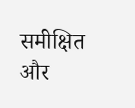समीक्षित और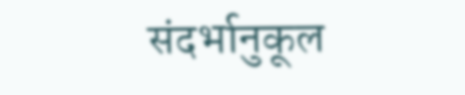संदर्भानुकूल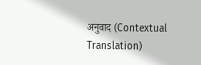अनुवाद (Contextual Translation)